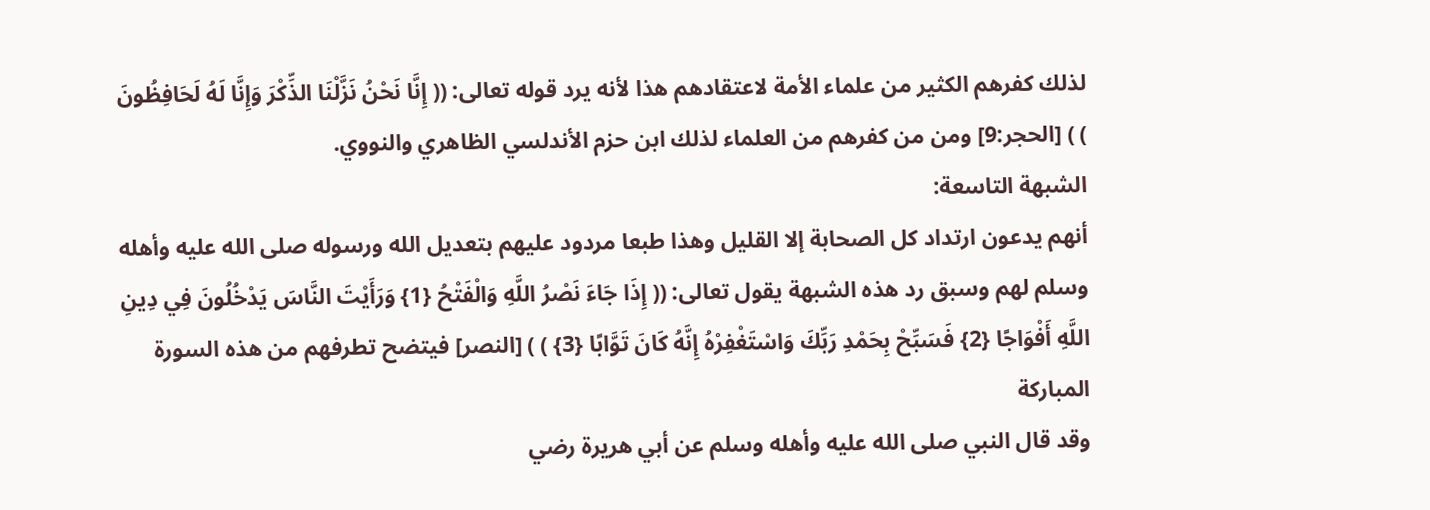لذلك كفرهم الكثير من علماء الأمة لاعتقادهم هذا لأنه يرد قوله تعالى: (( إِنَّا نَحْنُ نَزَّلْنَا الذِّكْرَ وَإِنَّا لَهُ لَحَافِظُونَ ) ) [الحجر:9] ومن من كفرهم من العلماء لذلك ابن حزم الأندلسي الظاهري والنووي.
الشبهة التاسعة:
أنهم يدعون ارتداد كل الصحابة إلا القليل وهذا طبعا مردود عليهم بتعديل الله ورسوله صلى الله عليه وأهله وسلم لهم وسبق رد هذه الشبهة يقول تعالى: (( إِذَا جَاءَ نَصْرُ اللَّهِ وَالْفَتْحُ {1} وَرَأَيْتَ النَّاسَ يَدْخُلُونَ فِي دِينِ اللَّهِ أَفْوَاجًا {2} فَسَبِّحْ بِحَمْدِ رَبِّكَ وَاسْتَغْفِرْهُ إِنَّهُ كَانَ تَوَّابًا {3} ) ) [النصر] فيتضح تطرفهم من هذه السورة المباركة
وقد قال النبي صلى الله عليه وأهله وسلم عن أبي هريرة رضي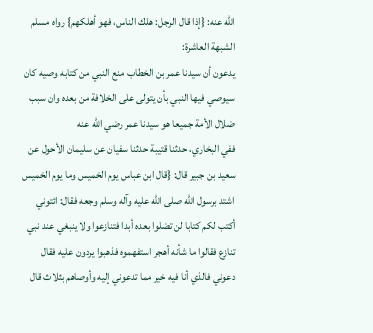الله عنه: {إذا قال الرجل: هلك الناس، فهو أهلكهم} رواه مسلم
الشبهة العاشرة:
يدعون أن سيدنا عمر بن الخطاب منع النبي من كتابه وصيه كان سيوصي فيها النبي بأن يتولى على الخلافة من بعده وان سبب ضلال الأمة جميعا هو سيدنا عمر رضي الله عنه
ففي البخاري، حدثنا قتيبة حدثنا سفيان عن سليمان الأحول عن سعيد بن جبير قال: {قال ابن عباس يوم الخميس وما يوم الخميس اشتد برسول الله صلى الله عليه وآله وسلم وجعه فقال: ائتوني أكتب لكم كتابا لن تضلوا بعده أبدا فتنازعوا ولا ينبغي عند نبي تنازع فقالوا ما شأنه أهجر استفهموه فذهبوا يردون عليه فقال دعوني فالذي أنا فيه خير مما تدعوني إليه وأوصاهم بثلاث قال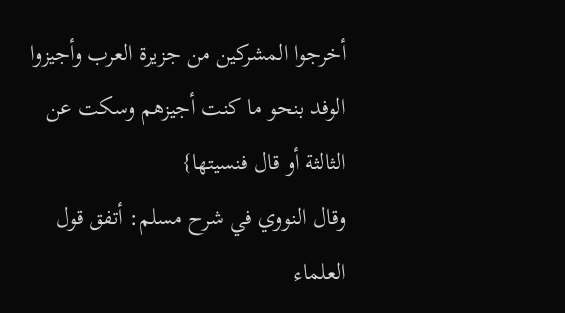أخرجوا المشركين من جزيرة العرب وأجيزوا الوفد بنحو ما كنت أجيزهم وسكت عن الثالثة أو قال فنسيتها}
وقال النووي في شرح مسلم: أتفق قول العلماء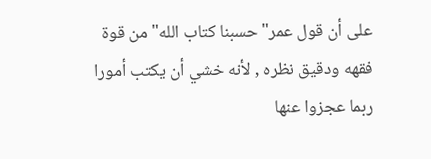على أن قول عمر"حسبنا كتاب الله"من قوة فقهه ودقيق نظره , لأنه خشي أن يكتب أمورا ربما عجزوا عنها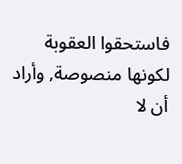فاستحقوا العقوبة لكونها منصوصة, وأراد أن لا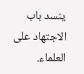ينسد باب الاجتهاد على العلماء.